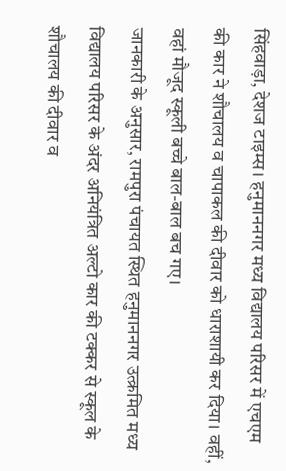सिंहवाड़ा, देशज टाइम्स। हनुमाननगर मध्य विद्यालय परिसर में एचएम की कार ने शौचालय व चापाकल की दीवार को धाराशायी कर दिया। वहीं, वहां मौजूद स्कूली बच्चे बाल-बाल बच गए।
जानकारी के अनुसार, रामपुरा पंचायत स्थित हनुमाननगर उत्क्रमित मध्य विद्यालय परिसर के अंदर अनियंत्रित अल्टो कार की टक्कर से स्कूल के शौचालय की दीवार व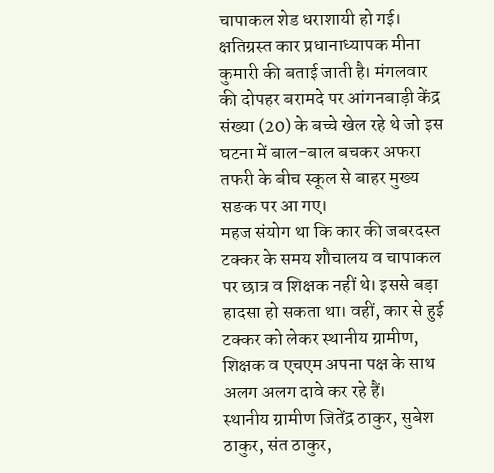चापाकल शेड धराशायी हो गई।
क्षतिग्रस्त कार प्रधानाध्यापक मीना कुमारी की बताई जाती है। मंगलवार की दोपहर बरामदे पर आंगनबाड़ी केंद्र संख्या (20) के बच्चे खेल रहे थे जो इस घटना में बाल-बाल बचकर अफरा तफरी के बीच स्कूल से बाहर मुख्य सङक पर आ गए।
महज संयोग था कि कार की जबरदस्त टक्कर के समय शौचालय व चापाकल पर छात्र व शिक्षक नहीं थे। इससे बड़ा हादसा हो सकता था। वहीं, कार से हुई टक्कर को लेकर स्थानीय ग्रामीण, शिक्षक व एचएम अपना पक्ष के साथ अलग अलग दावे कर रहे हैं।
स्थानीय ग्रामीण जितेंद्र ठाकुर, सुबेश ठाकुर, संत ठाकुर,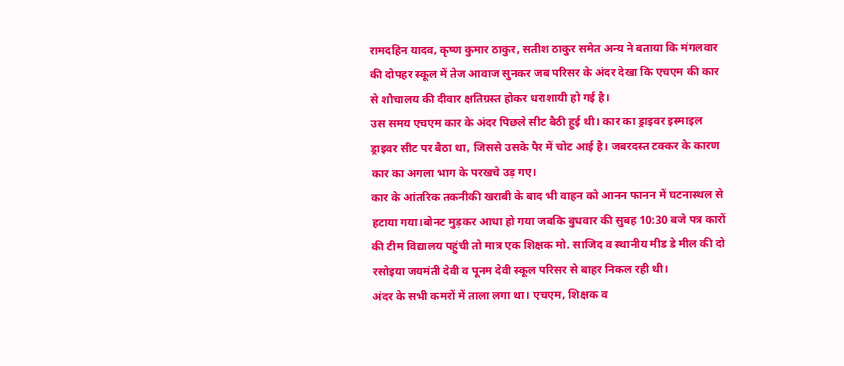रामदहिन यादव, कृष्ण कुमार ठाकुर, सतीश ठाकुर समेत अन्य ने बताया कि मंगलवार की दोपहर स्कूल में तेज आवाज सुनकर जब परिसर के अंदर देखा कि एचएम की कार से शौचालय की दीवार क्षतिग्रस्त होकर धराशायी हो गई है।
उस समय एचएम कार के अंदर पिछले सीट बैठी हुई थी। कार का ड्राइवर इस्माइल ड्राइवर सीट पर बैठा था, जिससे उसके पैर में चोट आई है। जबरदस्त टक्कर के कारण कार का अगला भाग के परखचे उड़ गए।
कार के आंतरिक तकनीकी खराबी के बाद भी वाहन को आनन फानन में घटनास्थल से हटाया गया।बोनट मुड़कर आधा हो गया जबकि बुधवार की सुबह 10:30 बजे पत्र कारों की टीम विद्यालय पहुंची तो मात्र एक शिक्षक मो. साजिद व स्थानीय मीड डे मील की दो रसोइया जयमंती देवी व पूनम देवी स्कूल परिसर से बाहर निकल रही थी।
अंदर के सभी कमरों में ताला लगा था। एचएम, शिक्षक व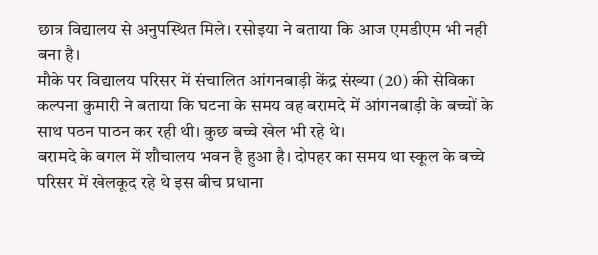छात्र विद्यालय से अनुपस्थित मिले। रसोइया ने बताया कि आज एमडीएम भी नही बना है।
मौके पर विद्यालय परिसर में संचालित आंगनबाड़ी केंद्र संख्या (20) की सेविका कल्पना कुमारी ने बताया कि घटना के समय वह बरामदे में आंगनबाड़ी के बच्चों के साथ पठन पाठन कर रही थी। कुछ बच्चे खेल भी रहे थे।
बरामदे के बगल में शौचालय भवन है हुआ है। दोपहर का समय था स्कूल के बच्चे परिसर में खेलकूद रहे थे इस बीच प्रधाना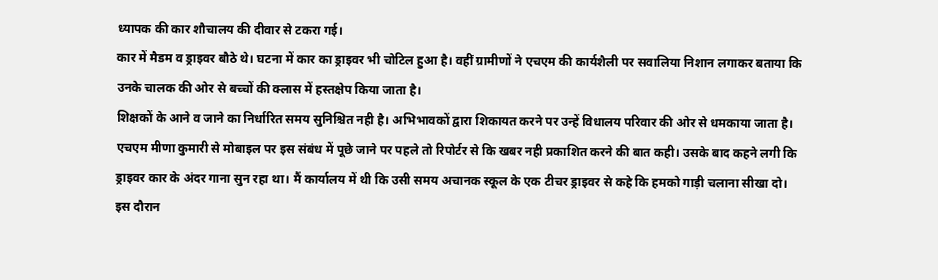ध्यापक की कार शौचालय की दीवार से टकरा गई।
कार में मैडम व ड्राइवर बौठे थे। घटना में कार का ड्राइवर भी चोटिल हुआ है। वहीं ग्रामीणों ने एचएम की कार्यशैली पर सवालिया निशान लगाकर बताया कि उनके चालक की ओर से बच्चों की क्लास में हस्तक्षेप किया जाता है।
शिक्षकों के आने व जाने का निर्धारित समय सुनिश्चित नही है। अभिभावकों द्वारा शिकायत करने पर उन्हें विधालय परिवार की ओर से धमकाया जाता है।
एचएम मीणा कुमारी से मोबाइल पर इस संबंध में पूछे जाने पर पहले तो रिपोर्टर से कि खबर नही प्रकाशित करने की बात कही। उसके बाद कहने लगी कि ड्राइवर कार के अंदर गाना सुन रहा था। मैं कार्यालय में थी कि उसी समय अचानक स्कूल के एक टीचर ड्राइवर से कहे कि हमको गाड़ी चलाना सीखा दो।
इस दौरान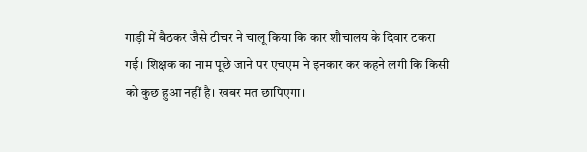गाड़ी में बैठकर जैसे टीचर ने चालू किया कि कार शौचालय के दिवार टकरा गई। शिक्षक का नाम पूछे जाने पर एचएम ने इनकार कर कहने लगी कि किसी को कुछ हुआ नहीं है। खबर मत छापिएगा।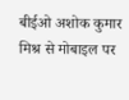बीईओ अशोक कुमार मिश्र से मोबाइल पर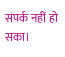संपर्क नहीं हो सका।